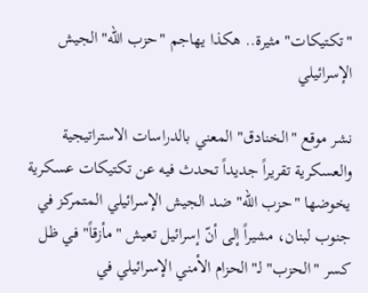"تكتيكات" مثيرة.. هكذا يهاجم "حزب الله" الجيش الإسرائيلي

نشر موقع "الخنادق" المعني بالدراسات الاستراتيجية والعسكرية تقريراً جديداً تحدث فيه عن تكتيكات عسكرية يخوضها "حزب الله" ضد الجيش الإسرائيلي المتمركز في جنوب لبنان، مشيراً إلى أنّ إسرائيل تعيش "مأزقاً" في ظل كسر "الحزب" لـ"الحزام الأمني الإسرائيلي في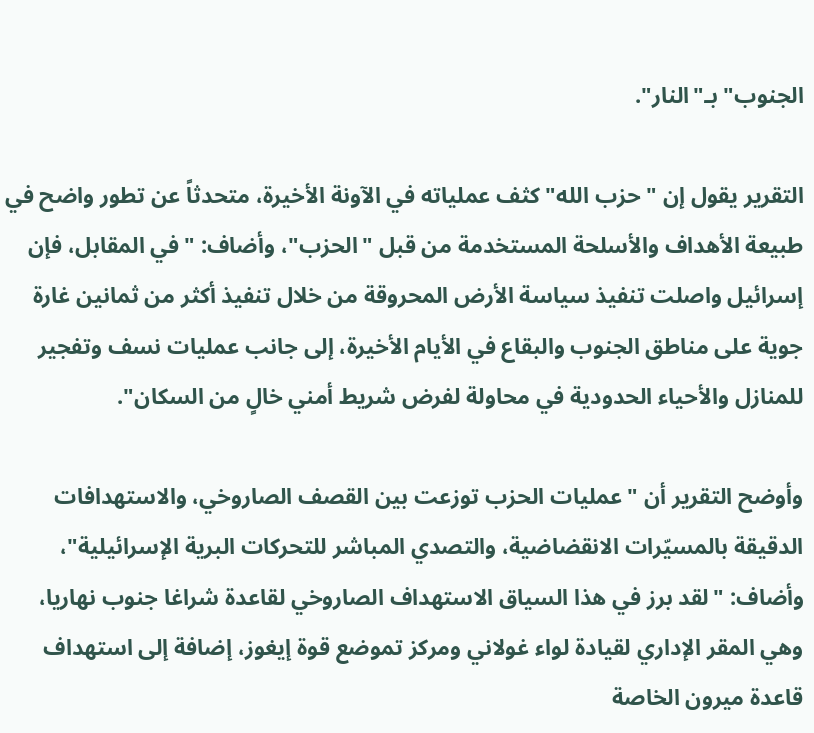الجنوب" بـ"النار".

التقرير يقول إن "حزب الله" كثف عملياته في الآونة الأخيرة، متحدثاً عن تطور واضح في طبيعة الأهداف والأسلحة المستخدمة من قبل "الحزب"، وأضاف: "في المقابل، فإن إسرائيل واصلت تنفيذ سياسة الأرض المحروقة من خلال تنفيذ أكثر من ثمانين غارة جوية على مناطق الجنوب والبقاع في الأيام الأخيرة، إلى جانب عمليات نسف وتفجير للمنازل والأحياء الحدودية في محاولة لفرض شريط أمني خالٍ من السكان".

وأوضح التقرير أن "عمليات الحزب توزعت بين القصف الصاروخي، والاستهدافات الدقيقة بالمسيّرات الانقضاضية، والتصدي المباشر للتحركات البرية الإسرائيلية"، وأضاف: "لقد برز في هذا السياق الاستهداف الصاروخي لقاعدة شراغا جنوب نهاريا، وهي المقر الإداري لقيادة لواء غولاني ومركز تموضع قوة إيغوز، إضافة إلى استهداف قاعدة ميرون الخاصة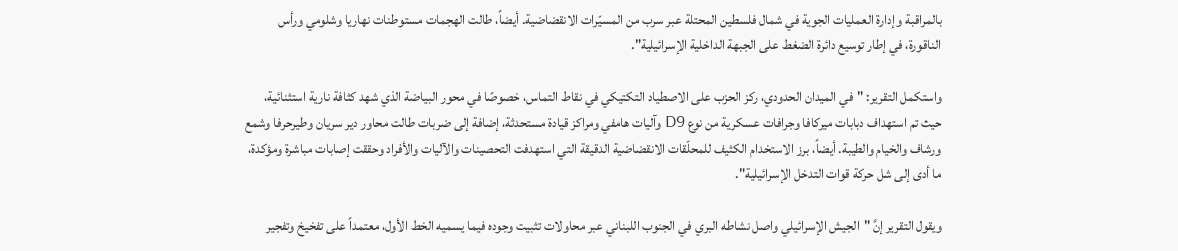بالمراقبة وإدارة العمليات الجوية في شمال فلسطين المحتلة عبر سرب من المسيّرات الانقضاضية. أيضاً، طالت الهجمات مستوطنات نهاريا وشلومي ورأس الناقورة، في إطار توسيع دائرة الضغط على الجبهة الداخلية الإسرائيلية".

واستكمل التقرير: "في الميدان الحدودي، ركز الحزب على الاصطياد التكتيكي في نقاط التماس، خصوصًا في محور البياضة الذي شهد كثافة نارية استثنائية، حيث تم استهداف دبابات ميركافا وجرافات عسكرية من نوع D9 وآليات هامفي ومراكز قيادة مستحدثة، إضافة إلى ضربات طالت محاور دير سريان وطيرحرفا وشمع ورشاف والخيام والطيبة. أيضاً، برز الاستخدام الكثيف للمحلّقات الانقضاضية الدقيقة التي استهدفت التحصينات والآليات والأفراد وحققت إصابات مباشرة ومؤكدة، ما أدى إلى شل حركة قوات التدخل الإسرائيلية".

ويقول التقرير إنَّ "الجيش الإسرائيلي واصل نشاطه البري في الجنوب اللبناني عبر محاولات تثبيت وجوده فيما يسميه الخط الأول، معتمداً على تفخيخ وتفجير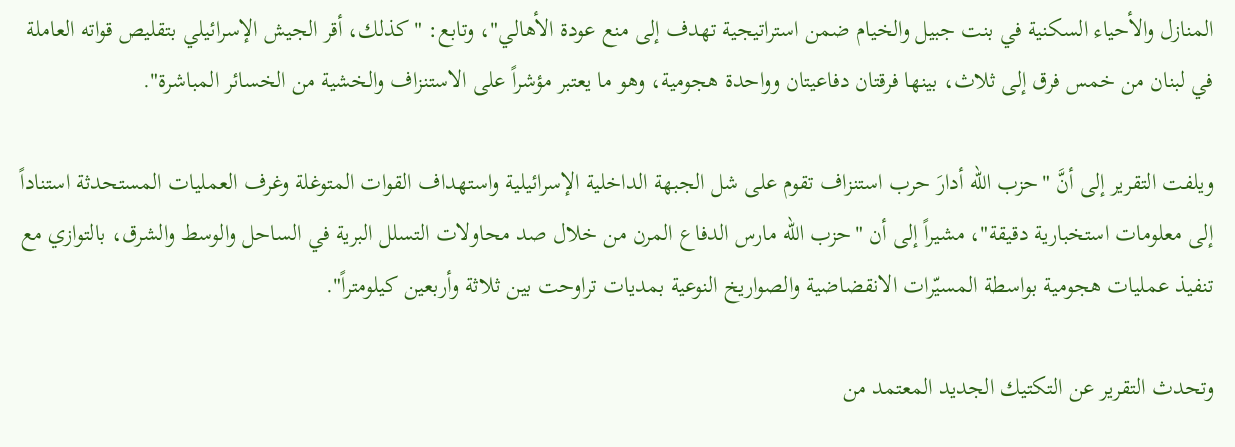المنازل والأحياء السكنية في بنت جبيل والخيام ضمن استراتيجية تهدف إلى منع عودة الأهالي"، وتابع: "كذلك، أقر الجيش الإسرائيلي بتقليص قواته العاملة في لبنان من خمس فرق إلى ثلاث، بينها فرقتان دفاعيتان وواحدة هجومية، وهو ما يعتبر مؤشراً على الاستنزاف والخشية من الخسائر المباشرة".

ويلفت التقرير إلى أنَّ "حزب الله أدارَ حرب استنزاف تقوم على شل الجبهة الداخلية الإسرائيلية واستهداف القوات المتوغلة وغرف العمليات المستحدثة استناداً إلى معلومات استخبارية دقيقة"، مشيراً إلى أن "حزب الله مارس الدفاع المرن من خلال صد محاولات التسلل البرية في الساحل والوسط والشرق، بالتوازي مع تنفيذ عمليات هجومية بواسطة المسيّرات الانقضاضية والصواريخ النوعية بمديات تراوحت بين ثلاثة وأربعين كيلومتراً".

وتحدث التقرير عن التكتيك الجديد المعتمد من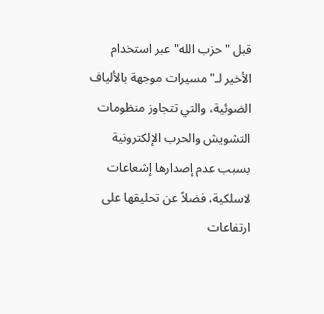قبل "حزب الله" عبر استخدام الأخير لـ"مسيرات موجهة بالألياف الضوئية، والتي تتجاوز منظومات التشويش والحرب الإلكترونية بسبب عدم إصدارها إشعاعات لاسلكية، فضلاً عن تحليقها على ارتفاعات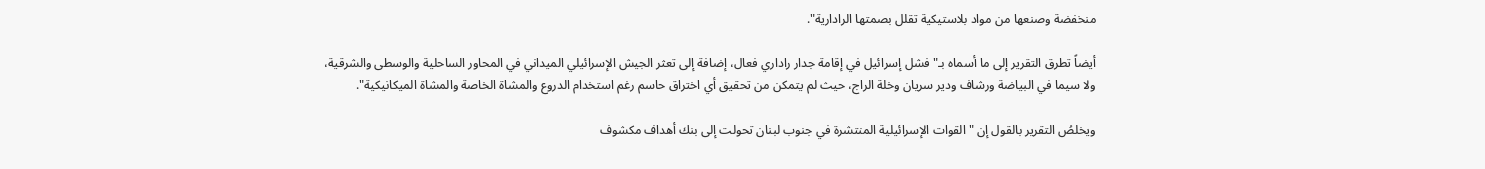منخفضة وصنعها من مواد بلاستيكية تقلل بصمتها الرادارية".

أيضاً تطرق التقرير إلى ما أسماه بـ"فشل إسرائيل في إقامة جدار راداري فعال، إضافة إلى تعثر الجيش الإسرائيلي الميداني في المحاور الساحلية والوسطى والشرقية، ولا سيما في البياضة ورشاف ودير سريان وخلة الراج، حيث لم يتمكن من تحقيق أي اختراق حاسم رغم استخدام الدروع والمشاة الخاصة والمشاة الميكانيكية".

ويخلصُ التقرير بالقول إن "القوات الإسرائيلية المنتشرة في جنوب لبنان تحولت إلى بنك أهداف مكشوف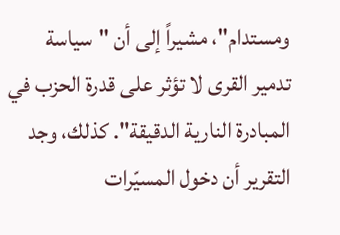ومستدام"، مشيراً إلى أن "سياسة تدمير القرى لا تؤثر على قدرة الحزب في المبادرة النارية الدقيقة". كذلك، وجد التقرير أن دخول المسيّرات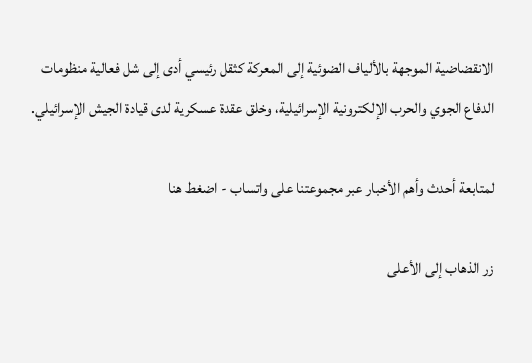الانقضاضية الموجهة بالألياف الضوئية إلى المعركة كثقل رئيسي أدى إلى شل فعالية منظومات الدفاع الجوي والحرب الإلكترونية الإسرائيلية، وخلق عقدة عسكرية لدى قيادة الجيش الإسرائيلي.

لمتابعة أحدث وأهم الأخبار عبر مجموعتنا على واتساب - اضغط هنا

زر الذهاب إلى الأعلى